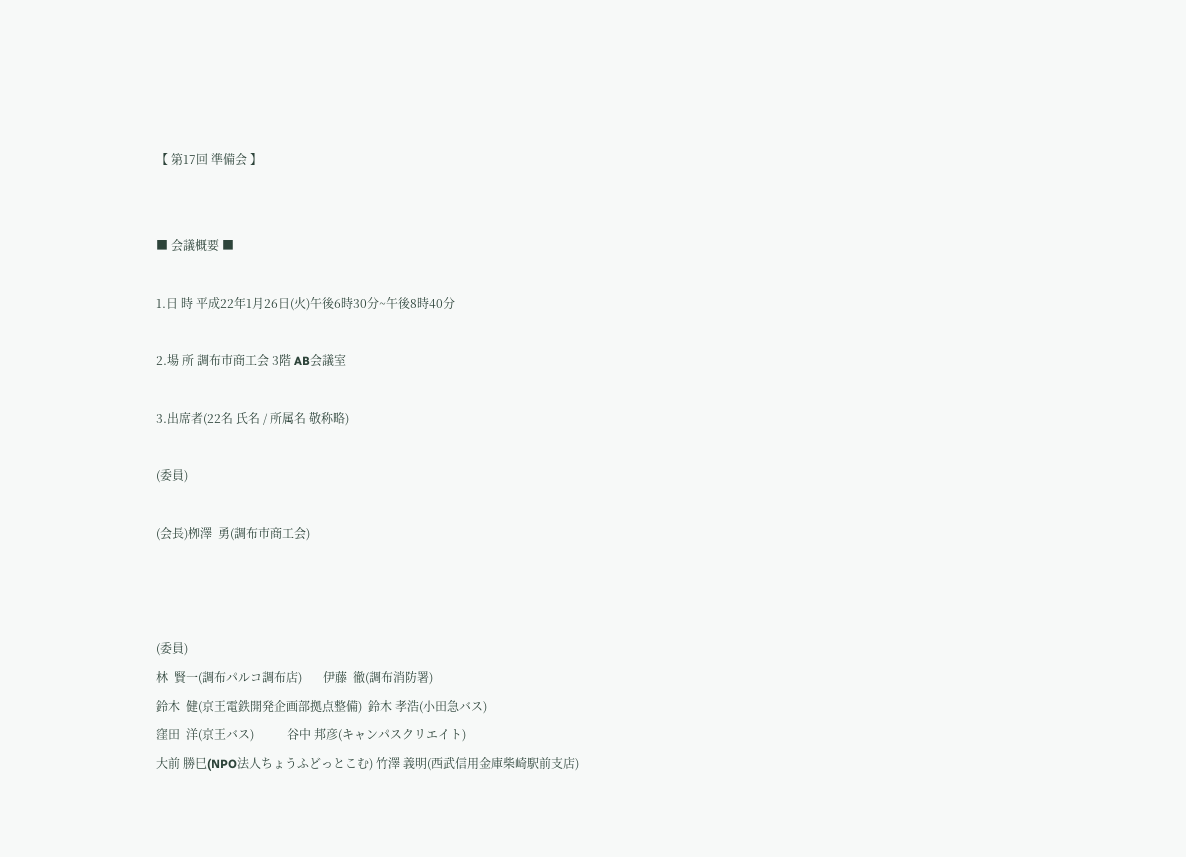【 第17回 準備会 】


■ 会議概要 ■

1.日 時 平成22年1月26日(火)午後6時30分~午後8時40分

2.場 所 調布市商工会 3階 AB会議室

3.出席者(22名 氏名 / 所属名 敬称略)

(委員)

(会長)栁澤  勇(調布市商工会)



(委員)
林  賢一(調布パルコ調布店)       伊藤  徹(調布消防署)
鈴木  健(京王電鉄開発企画部拠点整備)  鈴木 孝浩(小田急バス)
窪田  洋(京王バス)           谷中 邦彦(キャンパスクリエイト)
大前 勝巳(NPO法人ちょうふどっとこむ) 竹澤 義明(西武信用金庫柴崎駅前支店)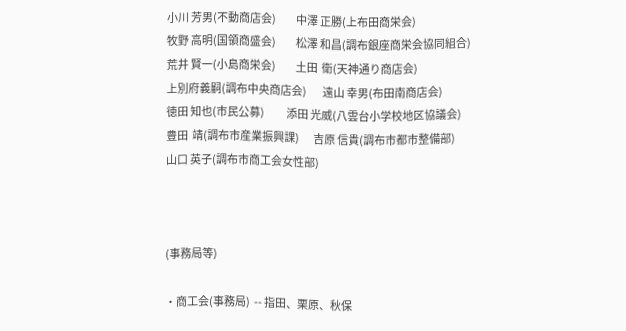小川 芳男(不動商店会)          中澤 正勝(上布田商栄会)
牧野 高明(国領商盛会)          松澤 和昌(調布銀座商栄会協同組合)
荒井 賢一(小島商栄会)          土田  衛(天神通り商店会)
上別府義嗣(調布中央商店会)        遠山 幸男(布田南商店会)
徳田 知也(市民公募)           添田 光威(八雲台小学校地区協議会)
豊田  靖(調布市産業振興課)       吉原 信貴(調布市都市整備部)
山口 英子(調布市商工会女性部)



(事務局等)

・商工会(事務局)  -- 指田、栗原、秋保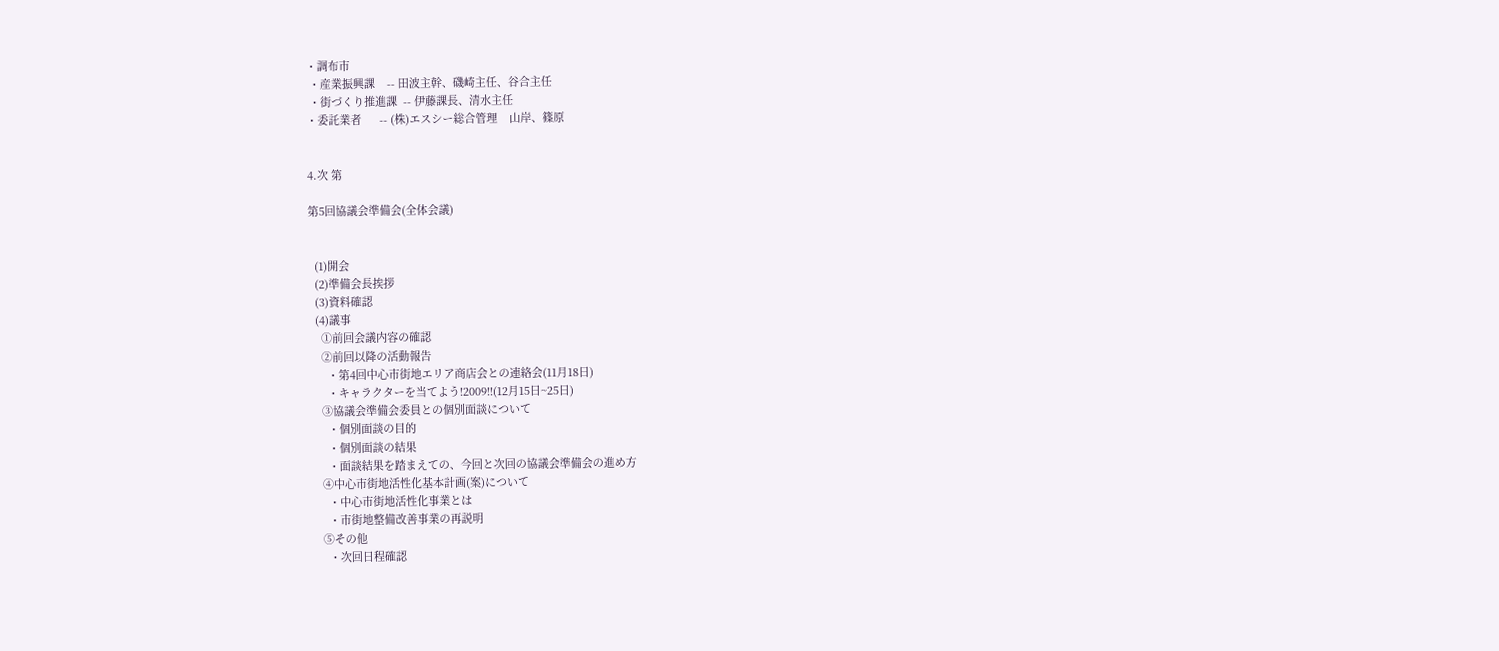・調布市
 ・産業振興課    -- 田波主幹、磯崎主任、谷合主任
 ・街づくり推進課  -- 伊藤課長、清水主任
・委託業者      -- (株)エスシー総合管理    山岸、篠原


4.次 第

第5回協議会準備会(全体会議)


  (1)開会
  (2)準備会長挨拶
  (3)資料確認
  (4)議事
    ①前回会議内容の確認
    ②前回以降の活動報告
      ・第4回中心市街地エリア商店会との連絡会(11月18日)
      ・キャラクターを当てよう!2009!!(12月15日~25日)
    ③協議会準備会委員との個別面談について
      ・個別面談の目的
      ・個別面談の結果
      ・面談結果を踏まえての、今回と次回の協議会準備会の進め方
    ④中心市街地活性化基本計画(案)について
      ・中心市街地活性化事業とは
      ・市街地整備改善事業の再説明
    ⑤その他
      ・次回日程確認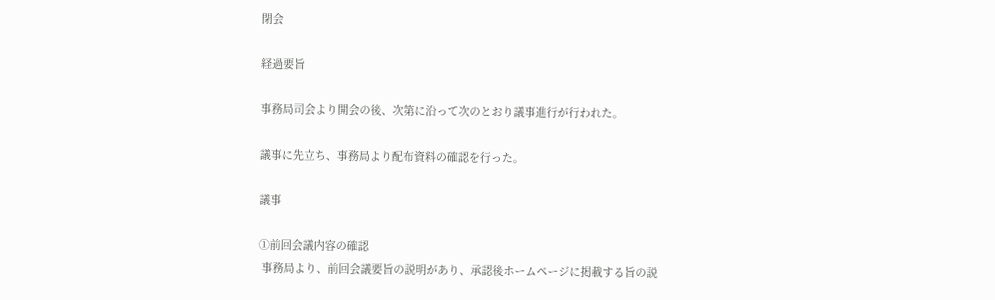閉会

経過要旨

事務局司会より開会の後、次第に沿って次のとおり議事進行が行われた。

議事に先立ち、事務局より配布資料の確認を行った。

議事

①前回会議内容の確認
 事務局より、前回会議要旨の説明があり、承認後ホームページに掲載する旨の説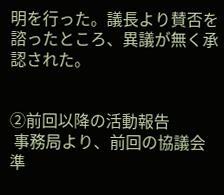明を行った。議長より賛否を諮ったところ、異議が無く承認された。


②前回以降の活動報告
 事務局より、前回の協議会準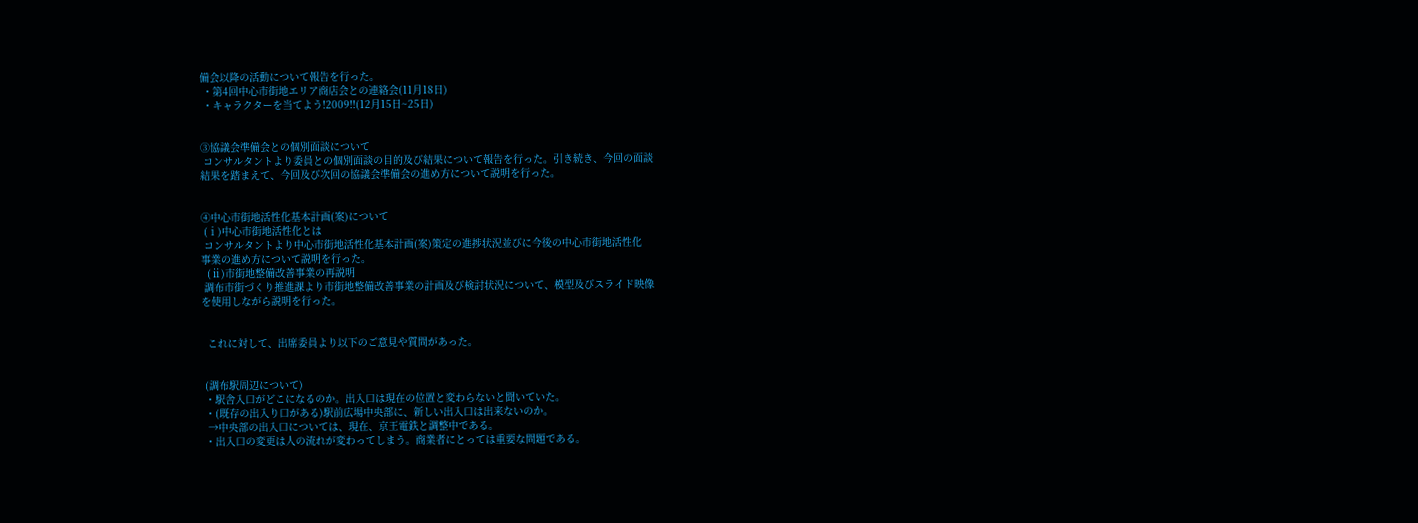備会以降の活動について報告を行った。
 ・第4回中心市街地エリア商店会との連絡会(11月18日)
 ・キャラクターを当てよう!2009!!(12月15日~25日)


③協議会準備会との個別面談について
 コンサルタントより委員との個別面談の目的及び結果について報告を行った。引き続き、今回の面談
結果を踏まえて、今回及び次回の協議会準備会の進め方について説明を行った。


④中心市街地活性化基本計画(案)について
 (ⅰ)中心市街地活性化とは
 コンサルタントより中心市街地活性化基本計画(案)策定の進捗状況並びに今後の中心市街地活性化
事業の進め方について説明を行った。
  (ⅱ)市街地整備改善事業の再説明
 調布市街づくり推進課より市街地整備改善事業の計画及び検討状況について、模型及びスライド映像
を使用しながら説明を行った。


  これに対して、出席委員より以下のご意見や質問があった。


 (調布駅周辺について)
 ・駅舎入口がどこになるのか。出入口は現在の位置と変わらないと聞いていた。
 ・(既存の出入り口がある)駅前広場中央部に、新しい出入口は出来ないのか。
  →中央部の出入口については、現在、京王電鉄と調整中である。
 ・出入口の変更は人の流れが変わってしまう。商業者にとっては重要な問題である。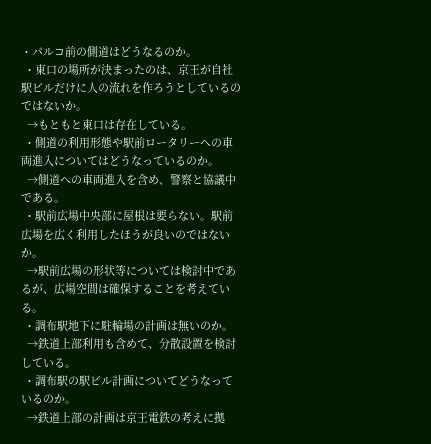・パルコ前の側道はどうなるのか。
 ・東口の場所が決まったのは、京王が自社駅ビルだけに人の流れを作ろうとしているのではないか。
  →もともと東口は存在している。
 ・側道の利用形態や駅前ロータリーへの車両進入についてはどうなっているのか。
  →側道への車両進入を含め、警察と協議中である。
 ・駅前広場中央部に屋根は要らない。駅前広場を広く利用したほうが良いのではないか。
  →駅前広場の形状等については検討中であるが、広場空間は確保することを考えている。
 ・調布駅地下に駐輪場の計画は無いのか。
  →鉄道上部利用も含めて、分散設置を検討している。
 ・調布駅の駅ビル計画についてどうなっているのか。
  →鉄道上部の計画は京王電鉄の考えに拠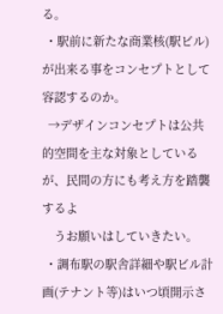る。
 ・駅前に新たな商業核(駅ビル)が出来る事をコンセプトとして容認するのか。
  →デザインコンセプトは公共的空間を主な対象としているが、民間の方にも考え方を踏襲するよ
    うお願いはしていきたい。
 ・調布駅の駅舎詳細や駅ビル計画(テナント等)はいつ頃開示さ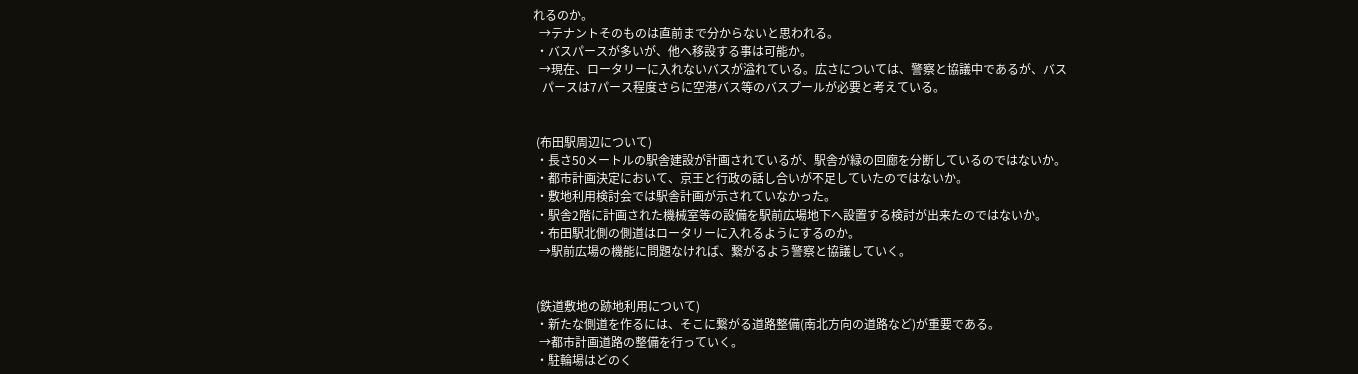れるのか。
  →テナントそのものは直前まで分からないと思われる。
 ・バスパースが多いが、他へ移設する事は可能か。
  →現在、ロータリーに入れないバスが溢れている。広さについては、警察と協議中であるが、バス
   パースは7パース程度さらに空港バス等のバスプールが必要と考えている。


 (布田駅周辺について)
 ・長さ50メートルの駅舎建設が計画されているが、駅舎が緑の回廊を分断しているのではないか。
 ・都市計画決定において、京王と行政の話し合いが不足していたのではないか。
 ・敷地利用検討会では駅舎計画が示されていなかった。
 ・駅舎2階に計画された機械室等の設備を駅前広場地下へ設置する検討が出来たのではないか。
 ・布田駅北側の側道はロータリーに入れるようにするのか。
  →駅前広場の機能に問題なければ、繋がるよう警察と協議していく。


 (鉄道敷地の跡地利用について)
 ・新たな側道を作るには、そこに繋がる道路整備(南北方向の道路など)が重要である。
  →都市計画道路の整備を行っていく。
 ・駐輪場はどのく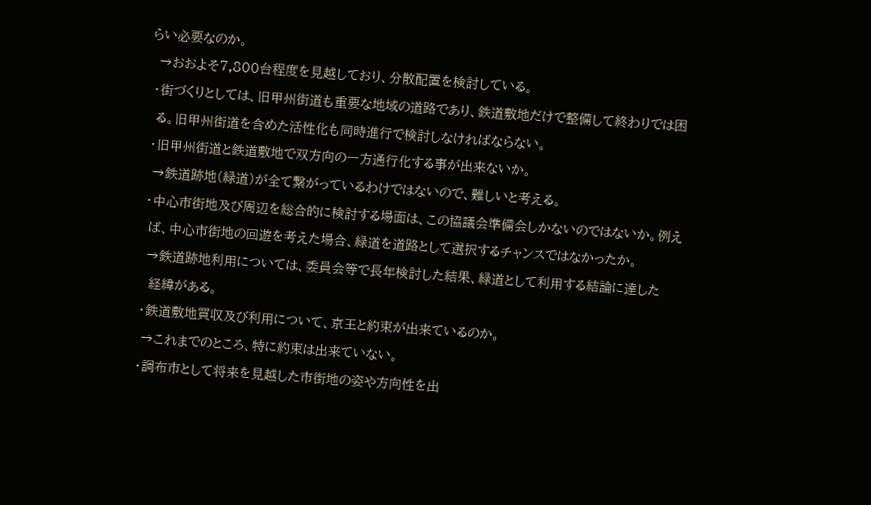らい必要なのか。
  →おおよそ7,800台程度を見越しており、分散配置を検討している。
 ・街づくりとしては、旧甲州街道も重要な地域の道路であり、鉄道敷地だけで整備して終わりでは困
  る。旧甲州街道を含めた活性化も同時進行で検討しなければならない。
 ・旧甲州街道と鉄道敷地で双方向の一方通行化する事が出来ないか。
  →鉄道跡地(緑道)が全て繋がっているわけではないので、難しいと考える。
 ・中心市街地及び周辺を総合的に検討する場面は、この協議会準備会しかないのではないか。例え
  ば、中心市街地の回遊を考えた場合、緑道を道路として選択するチャンスではなかったか。
  →鉄道跡地利用については、委員会等で長年検討した結果、緑道として利用する結論に達した
   経緯がある。
 ・鉄道敷地買収及び利用について、京王と約束が出来ているのか。
  →これまでのところ、特に約束は出来ていない。
 ・調布市として将来を見越した市街地の姿や方向性を出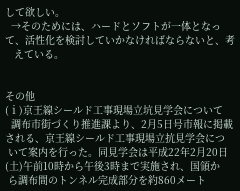して欲しい。
  →そのためには、ハードとソフトが一体となって、活性化を検討していかなければならないと、考
   えている。


その他
(ⅰ)京王線シールド工事現場立坑見学会について
  調布市街づくり推進課より、2月5日号市報に掲載される、京王線シールド工事現場立抗見学会につ
 いて案内を行った。同見学会は平成22年2月20日(土)午前10時から午後3時まで実施され、国領か
 ら調布間のトンネル完成部分を約860メート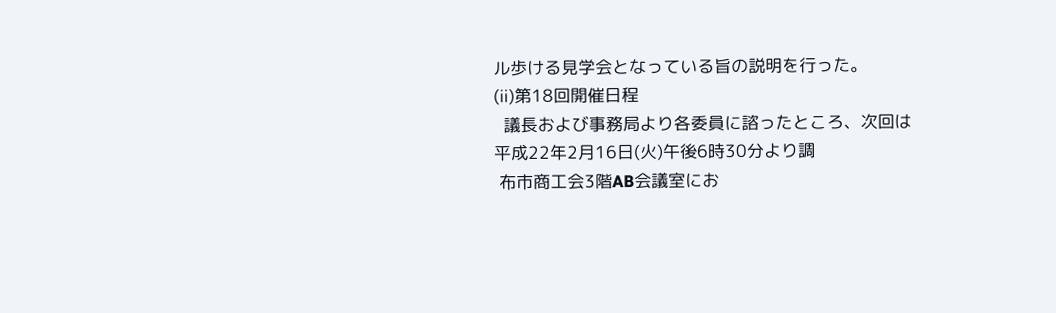ル歩ける見学会となっている旨の説明を行った。
(ⅱ)第18回開催日程
  議長および事務局より各委員に諮ったところ、次回は平成22年2月16日(火)午後6時30分より調
 布市商工会3階AB会議室にお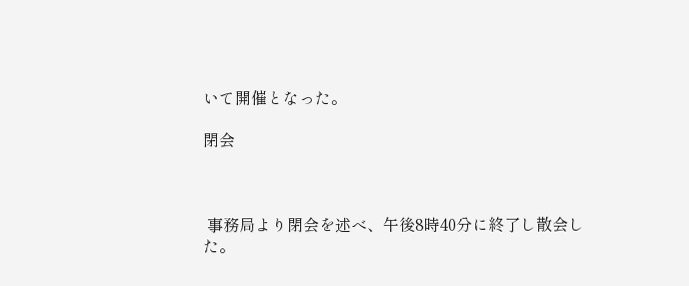いて開催となった。

閉会



 事務局より閉会を述べ、午後8時40分に終了し散会した。